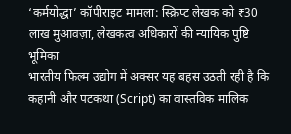‘कर्मयोद्धा’ कॉपीराइट मामला: स्क्रिप्ट लेखक को ₹30 लाख मुआवज़ा, लेखकत्व अधिकारों की न्यायिक पुष्टि
भूमिका
भारतीय फिल्म उद्योग में अक्सर यह बहस उठती रही है कि कहानी और पटकथा (Script) का वास्तविक मालिक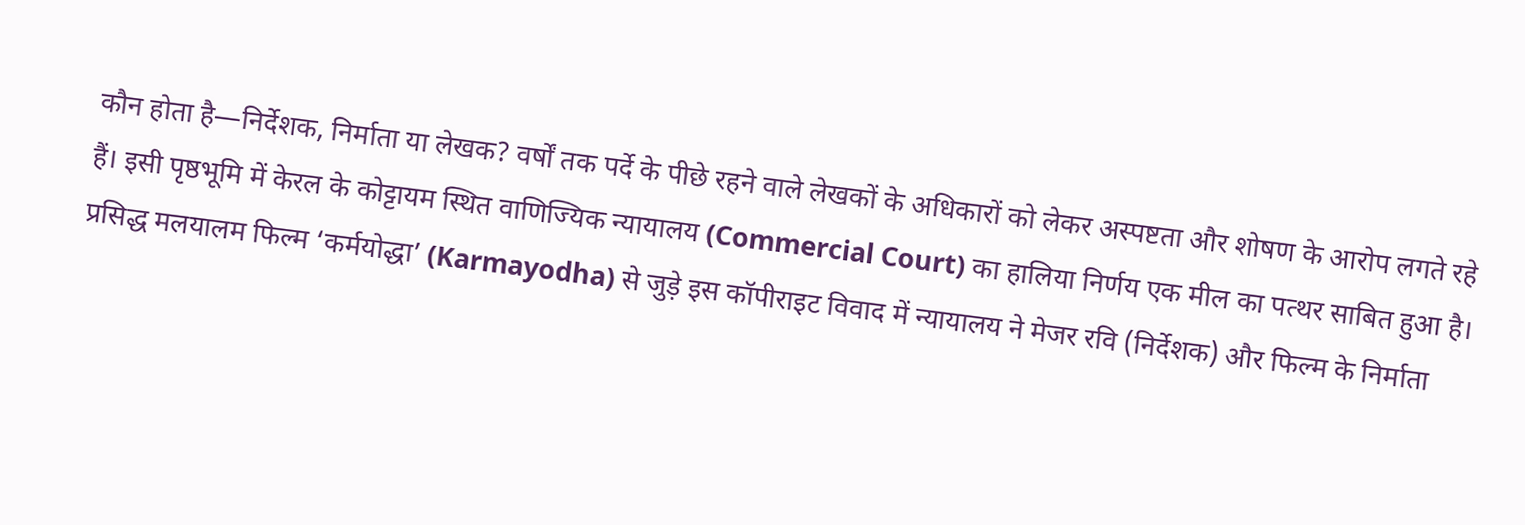कौन होता है—निर्देशक, निर्माता या लेखक? वर्षों तक पर्दे के पीछे रहने वाले लेखकों के अधिकारों को लेकर अस्पष्टता और शोषण के आरोप लगते रहे हैं। इसी पृष्ठभूमि में केरल के कोट्टायम स्थित वाणिज्यिक न्यायालय (Commercial Court) का हालिया निर्णय एक मील का पत्थर साबित हुआ है।
प्रसिद्ध मलयालम फिल्म ‘कर्मयोद्धा’ (Karmayodha) से जुड़े इस कॉपीराइट विवाद में न्यायालय ने मेजर रवि (निर्देशक) और फिल्म के निर्माता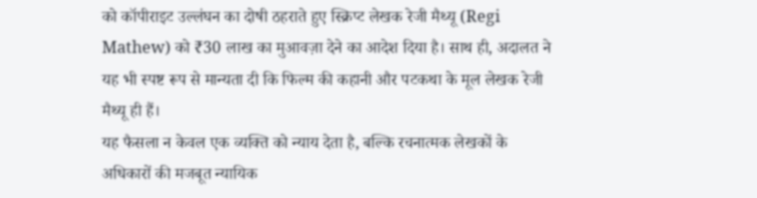को कॉपीराइट उल्लंघन का दोषी ठहराते हुए स्क्रिप्ट लेखक रेजी मैथ्यू (Regi Mathew) को ₹30 लाख का मुआवज़ा देने का आदेश दिया है। साथ ही, अदालत ने यह भी स्पष्ट रूप से मान्यता दी कि फिल्म की कहानी और पटकथा के मूल लेखक रेजी मैथ्यू ही हैं।
यह फैसला न केवल एक व्यक्ति को न्याय देता है, बल्कि रचनात्मक लेखकों के अधिकारों की मजबूत न्यायिक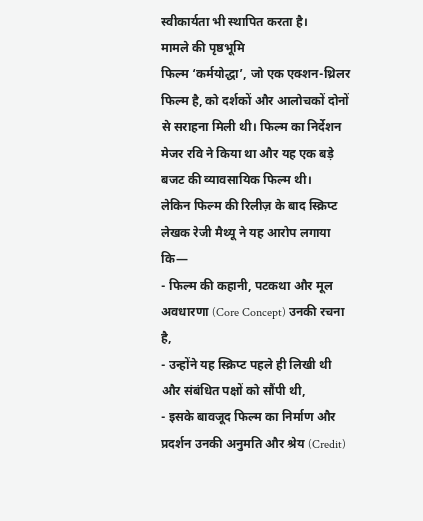स्वीकार्यता भी स्थापित करता है।
मामले की पृष्ठभूमि
फिल्म ‘कर्मयोद्धा’, जो एक एक्शन-थ्रिलर फिल्म है, को दर्शकों और आलोचकों दोनों से सराहना मिली थी। फिल्म का निर्देशन मेजर रवि ने किया था और यह एक बड़े बजट की व्यावसायिक फिल्म थी।
लेकिन फिल्म की रिलीज़ के बाद स्क्रिप्ट लेखक रेजी मैथ्यू ने यह आरोप लगाया कि—
- फिल्म की कहानी, पटकथा और मूल अवधारणा (Core Concept) उनकी रचना है,
- उन्होंने यह स्क्रिप्ट पहले ही लिखी थी और संबंधित पक्षों को सौंपी थी,
- इसके बावजूद फिल्म का निर्माण और प्रदर्शन उनकी अनुमति और श्रेय (Credit)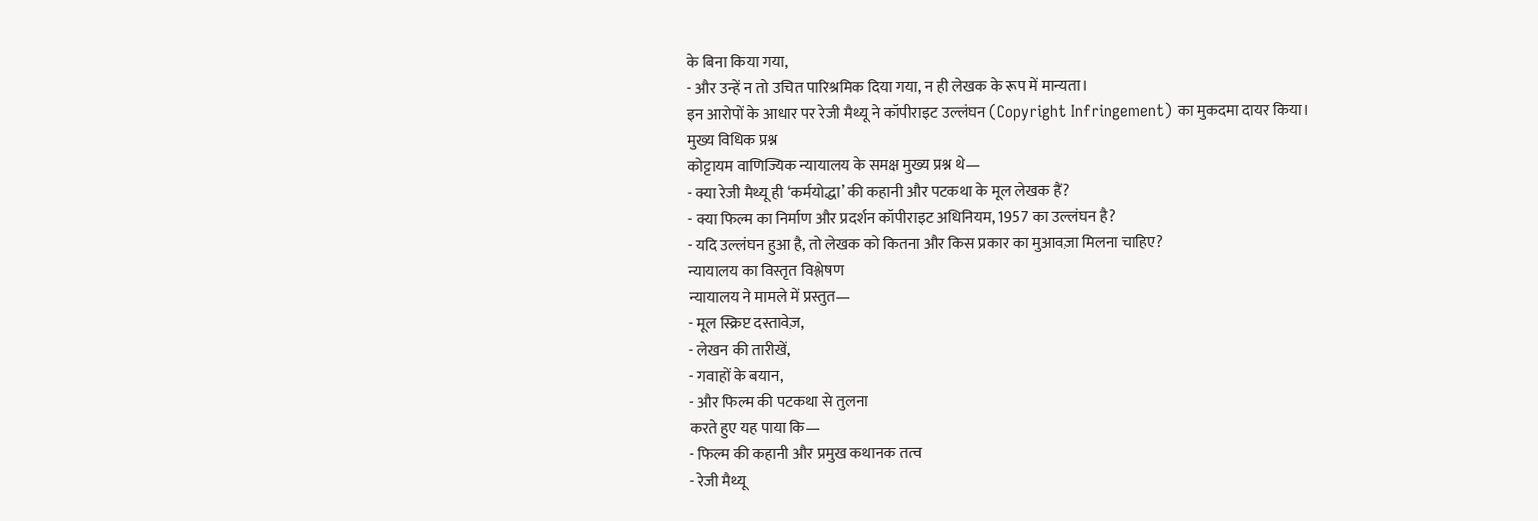के बिना किया गया,
- और उन्हें न तो उचित पारिश्रमिक दिया गया, न ही लेखक के रूप में मान्यता।
इन आरोपों के आधार पर रेजी मैथ्यू ने कॉपीराइट उल्लंघन (Copyright Infringement) का मुकदमा दायर किया।
मुख्य विधिक प्रश्न
कोट्टायम वाणिज्यिक न्यायालय के समक्ष मुख्य प्रश्न थे—
- क्या रेजी मैथ्यू ही ‘कर्मयोद्धा’ की कहानी और पटकथा के मूल लेखक हैं?
- क्या फिल्म का निर्माण और प्रदर्शन कॉपीराइट अधिनियम, 1957 का उल्लंघन है?
- यदि उल्लंघन हुआ है, तो लेखक को कितना और किस प्रकार का मुआवज़ा मिलना चाहिए?
न्यायालय का विस्तृत विश्लेषण
न्यायालय ने मामले में प्रस्तुत—
- मूल स्क्रिप्ट दस्तावेज़,
- लेखन की तारीखें,
- गवाहों के बयान,
- और फिल्म की पटकथा से तुलना
करते हुए यह पाया कि—
- फिल्म की कहानी और प्रमुख कथानक तत्व
- रेजी मैथ्यू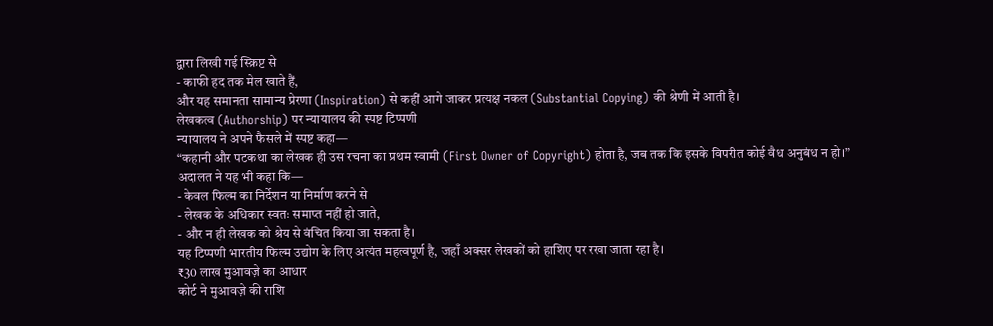द्वारा लिखी गई स्क्रिप्ट से
- काफी हद तक मेल खाते हैं,
और यह समानता सामान्य प्रेरणा (Inspiration) से कहीं आगे जाकर प्रत्यक्ष नकल (Substantial Copying) की श्रेणी में आती है।
लेखकत्व (Authorship) पर न्यायालय की स्पष्ट टिप्पणी
न्यायालय ने अपने फैसले में स्पष्ट कहा—
“कहानी और पटकथा का लेखक ही उस रचना का प्रथम स्वामी (First Owner of Copyright) होता है, जब तक कि इसके विपरीत कोई वैध अनुबंध न हो।”
अदालत ने यह भी कहा कि—
- केवल फिल्म का निर्देशन या निर्माण करने से
- लेखक के अधिकार स्वतः समाप्त नहीं हो जाते,
- और न ही लेखक को श्रेय से वंचित किया जा सकता है।
यह टिप्पणी भारतीय फिल्म उद्योग के लिए अत्यंत महत्वपूर्ण है, जहाँ अक्सर लेखकों को हाशिए पर रखा जाता रहा है।
₹30 लाख मुआवज़े का आधार
कोर्ट ने मुआवज़े की राशि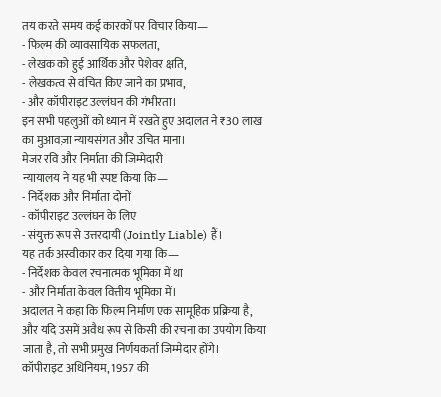तय करते समय कई कारकों पर विचार किया—
- फिल्म की व्यावसायिक सफलता,
- लेखक को हुई आर्थिक और पेशेवर क्षति,
- लेखकत्व से वंचित किए जाने का प्रभाव,
- और कॉपीराइट उल्लंघन की गंभीरता।
इन सभी पहलुओं को ध्यान में रखते हुए अदालत ने ₹30 लाख का मुआवज़ा न्यायसंगत और उचित माना।
मेजर रवि और निर्माता की जिम्मेदारी
न्यायालय ने यह भी स्पष्ट किया कि—
- निर्देशक और निर्माता दोनों
- कॉपीराइट उल्लंघन के लिए
- संयुक्त रूप से उत्तरदायी (Jointly Liable) हैं।
यह तर्क अस्वीकार कर दिया गया कि—
- निर्देशक केवल रचनात्मक भूमिका में था
- और निर्माता केवल वित्तीय भूमिका में।
अदालत ने कहा कि फिल्म निर्माण एक सामूहिक प्रक्रिया है, और यदि उसमें अवैध रूप से किसी की रचना का उपयोग किया जाता है, तो सभी प्रमुख निर्णयकर्ता जिम्मेदार होंगे।
कॉपीराइट अधिनियम, 1957 की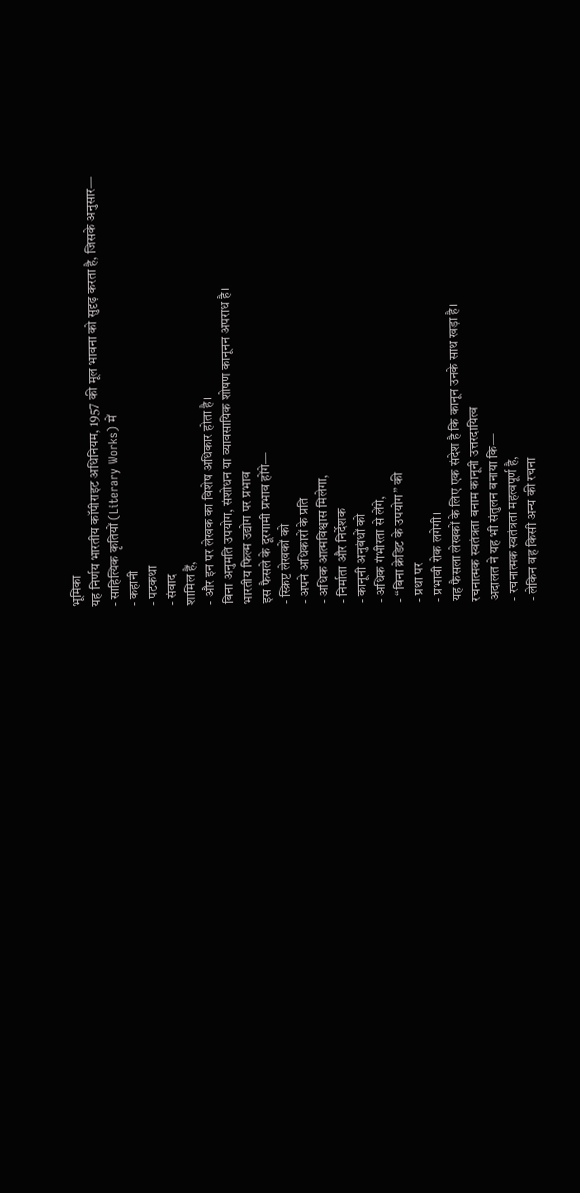भूमिका
यह निर्णय भारतीय कॉपीराइट अधिनियम, 1957 की मूल भावना को सुदृढ़ करता है, जिसके अनुसार—
- साहित्यिक कृतियों (Literary Works) में
- कहानी
- पटकथा
- संवाद
शामिल हैं,
- और इन पर लेखक का विशेष अधिकार होता है।
बिना अनुमति उपयोग, संशोधन या व्यावसायिक शोषण कानूनन अपराध है।
भारतीय फिल्म उद्योग पर प्रभाव
इस फैसले के दूरगामी प्रभाव होंगे—
- स्क्रिप्ट लेखकों को
- अपने अधिकारों के प्रति
- अधिक आत्मविश्वास मिलेगा,
- निर्माता और निर्देशक
- कानूनी अनुबंधों को
- अधिक गंभीरता से लेंगे,
- “बिना क्रेडिट के उपयोग” की
- प्रथा पर
- प्रभावी रोक लगेगी।
यह फैसला लेखकों के लिए एक संदेश है कि कानून उनके साथ खड़ा है।
रचनात्मक स्वतंत्रता बनाम कानूनी उत्तरदायित्व
अदालत ने यह भी संतुलन बनाया कि—
- रचनात्मक स्वतंत्रता महत्वपूर्ण है,
- लेकिन वह किसी अन्य की रचना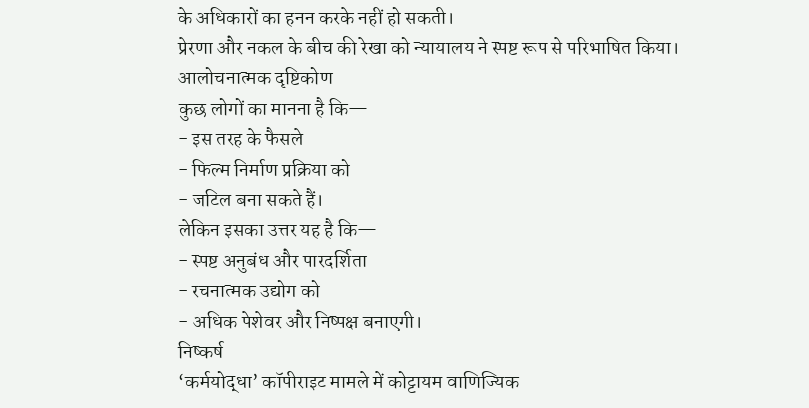के अधिकारों का हनन करके नहीं हो सकती।
प्रेरणा और नकल के बीच की रेखा को न्यायालय ने स्पष्ट रूप से परिभाषित किया।
आलोचनात्मक दृष्टिकोण
कुछ लोगों का मानना है कि—
- इस तरह के फैसले
- फिल्म निर्माण प्रक्रिया को
- जटिल बना सकते हैं।
लेकिन इसका उत्तर यह है कि—
- स्पष्ट अनुबंध और पारदर्शिता
- रचनात्मक उद्योग को
- अधिक पेशेवर और निष्पक्ष बनाएगी।
निष्कर्ष
‘कर्मयोद्धा’ कॉपीराइट मामले में कोट्टायम वाणिज्यिक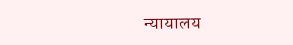न्यायालय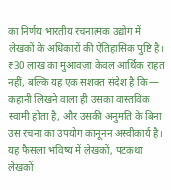का निर्णय भारतीय रचनात्मक उद्योग में लेखकों के अधिकारों की ऐतिहासिक पुष्टि है।
₹30 लाख का मुआवज़ा केवल आर्थिक राहत नहीं, बल्कि यह एक सशक्त संदेश है कि—
कहानी लिखने वाला ही उसका वास्तविक स्वामी होता है, और उसकी अनुमति के बिना उस रचना का उपयोग कानूनन अस्वीकार्य है।
यह फैसला भविष्य में लेखकों, पटकथा लेखकों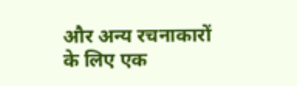और अन्य रचनाकारों के लिए एक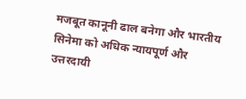मजबूत कानूनी ढाल बनेगा और भारतीय सिनेमा को अधिक न्यायपूर्ण और उत्तरदायी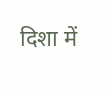दिशा में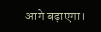आगे बढ़ाएगा।